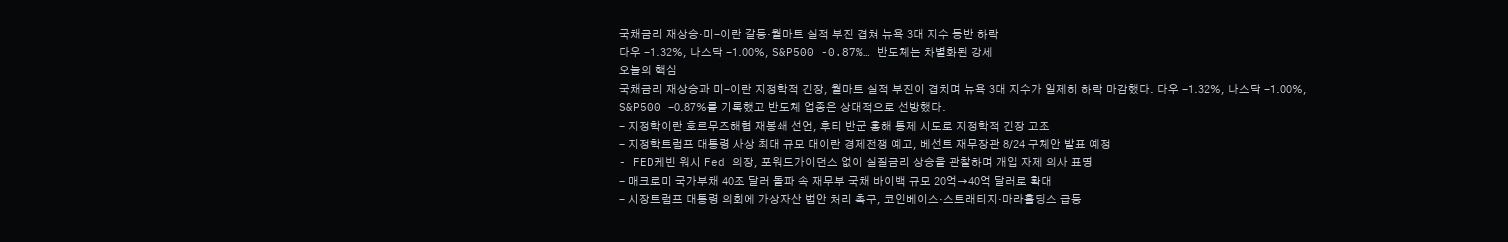국채금리 재상승·미-이란 갈등·월마트 실적 부진 겹쳐 뉴욕 3대 지수 동반 하락
다우 -1.32%, 나스닥 -1.00%, S&P500 -0.87%… 반도체는 차별화된 강세
오늘의 핵심
국채금리 재상승과 미-이란 지정학적 긴장, 월마트 실적 부진이 겹치며 뉴욕 3대 지수가 일제히 하락 마감했다. 다우 -1.32%, 나스닥 -1.00%, S&P500 -0.87%를 기록했고 반도체 업종은 상대적으로 선방했다.
- 지정학이란 호르무즈해협 재봉쇄 선언, 후티 반군 홍해 통제 시도로 지정학적 긴장 고조
- 지정학트럼프 대통령 사상 최대 규모 대이란 경제전쟁 예고, 베선트 재무장관 8/24 구체안 발표 예정
- FED케빈 워시 Fed 의장, 포워드가이던스 없이 실질금리 상승을 관찰하며 개입 자제 의사 표명
- 매크로미 국가부채 40조 달러 돌파 속 재무부 국채 바이백 규모 20억→40억 달러로 확대
- 시장트럼프 대통령 의회에 가상자산 법안 처리 촉구, 코인베이스·스트래티지·마라홀딩스 급등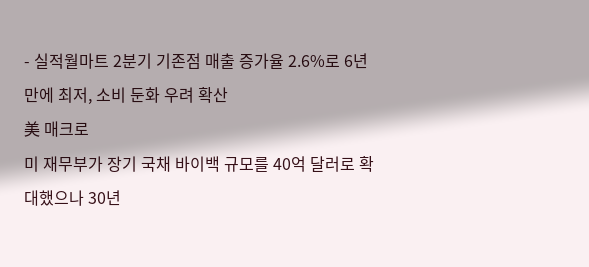- 실적월마트 2분기 기존점 매출 증가율 2.6%로 6년 만에 최저, 소비 둔화 우려 확산
美 매크로
미 재무부가 장기 국채 바이백 규모를 40억 달러로 확대했으나 30년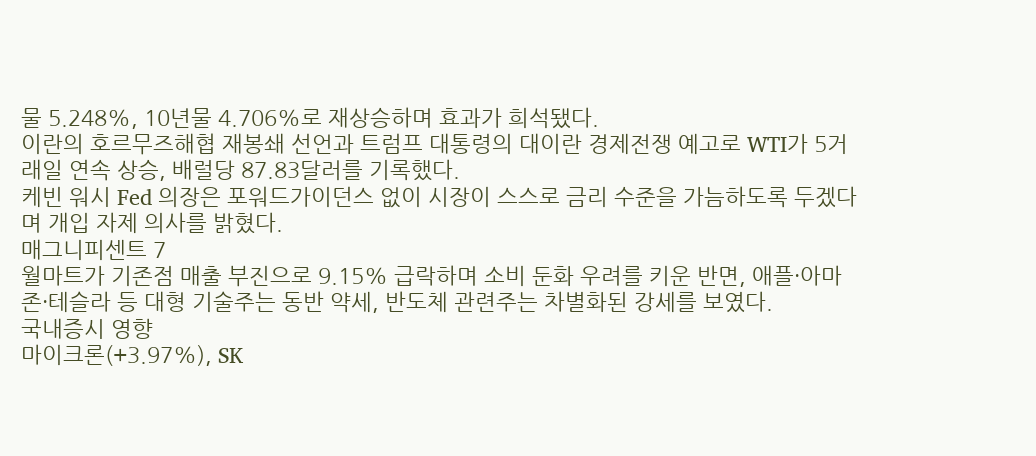물 5.248%, 10년물 4.706%로 재상승하며 효과가 희석됐다.
이란의 호르무즈해협 재봉쇄 선언과 트럼프 대통령의 대이란 경제전쟁 예고로 WTI가 5거래일 연속 상승, 배럴당 87.83달러를 기록했다.
케빈 워시 Fed 의장은 포워드가이던스 없이 시장이 스스로 금리 수준을 가늠하도록 두겠다며 개입 자제 의사를 밝혔다.
매그니피센트 7
월마트가 기존점 매출 부진으로 9.15% 급락하며 소비 둔화 우려를 키운 반면, 애플·아마존·테슬라 등 대형 기술주는 동반 약세, 반도체 관련주는 차별화된 강세를 보였다.
국내증시 영향
마이크론(+3.97%), SK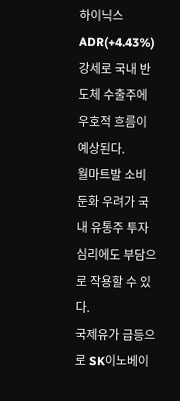하이닉스 ADR(+4.43%) 강세로 국내 반도체 수출주에 우호적 흐름이 예상된다.
월마트발 소비 둔화 우려가 국내 유통주 투자심리에도 부담으로 작용할 수 있다.
국제유가 급등으로 SK이노베이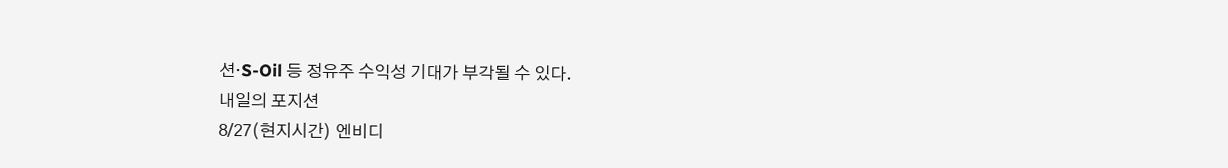션·S-Oil 등 정유주 수익성 기대가 부각될 수 있다.
내일의 포지션
8/27(현지시간) 엔비디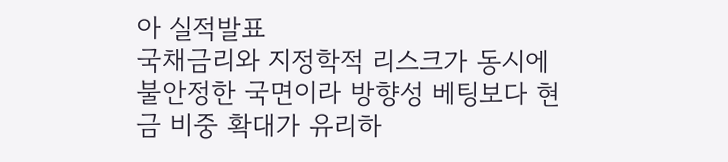아 실적발표
국채금리와 지정학적 리스크가 동시에 불안정한 국면이라 방향성 베팅보다 현금 비중 확대가 유리하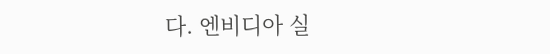다. 엔비디아 실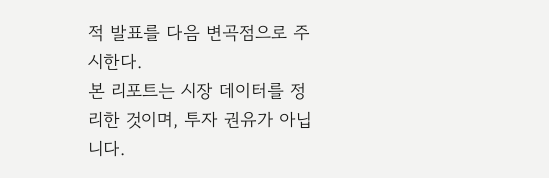적 발표를 다음 변곡점으로 주시한다.
본 리포트는 시장 데이터를 정리한 것이며, 투자 권유가 아닙니다.